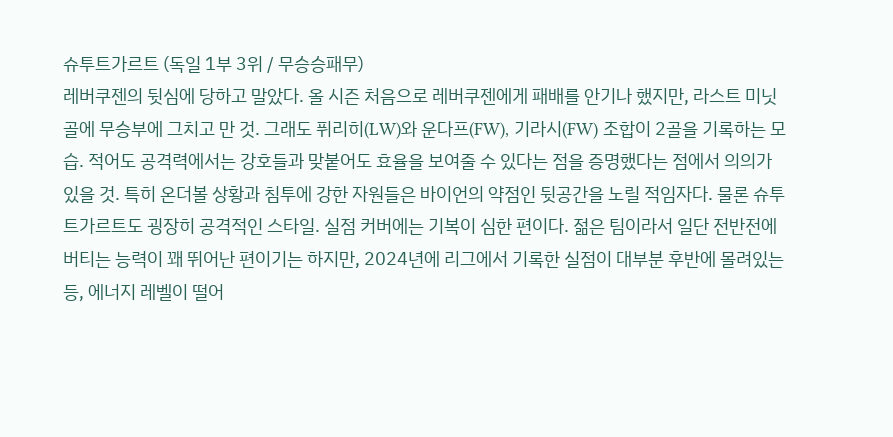슈투트가르트 (독일 1부 3위 / 무승승패무)
레버쿠젠의 뒷심에 당하고 말았다. 올 시즌 처음으로 레버쿠젠에게 패배를 안기나 했지만, 라스트 미닛 골에 무승부에 그치고 만 것. 그래도 퓌리히(LW)와 운다프(FW), 기라시(FW) 조합이 2골을 기록하는 모습. 적어도 공격력에서는 강호들과 맞붙어도 효율을 보여줄 수 있다는 점을 증명했다는 점에서 의의가 있을 것. 특히 온더볼 상황과 침투에 강한 자원들은 바이언의 약점인 뒷공간을 노릴 적임자다. 물론 슈투트가르트도 굉장히 공격적인 스타일. 실점 커버에는 기복이 심한 편이다. 젊은 팀이라서 일단 전반전에 버티는 능력이 꽤 뛰어난 편이기는 하지만, 2024년에 리그에서 기록한 실점이 대부분 후반에 몰려있는 등, 에너지 레벨이 떨어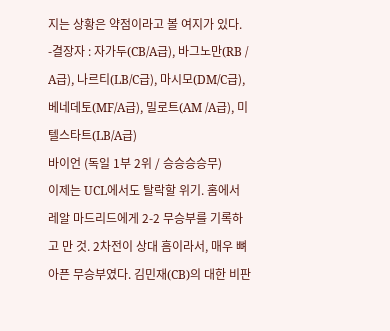지는 상황은 약점이라고 볼 여지가 있다. -결장자 : 자가두(CB/A급), 바그노만(RB / A급), 나르티(LB/C급), 마시모(DM/C급), 베네데토(MF/A급), 밀로트(AM /A급), 미텔스타트(LB/A급)
바이언 (독일 1부 2위 / 승승승승무)
이제는 UCL에서도 탈락할 위기. 홈에서 레알 마드리드에게 2-2 무승부를 기록하고 만 것. 2차전이 상대 흠이라서, 매우 뼈아픈 무승부였다. 김민재(CB)의 대한 비판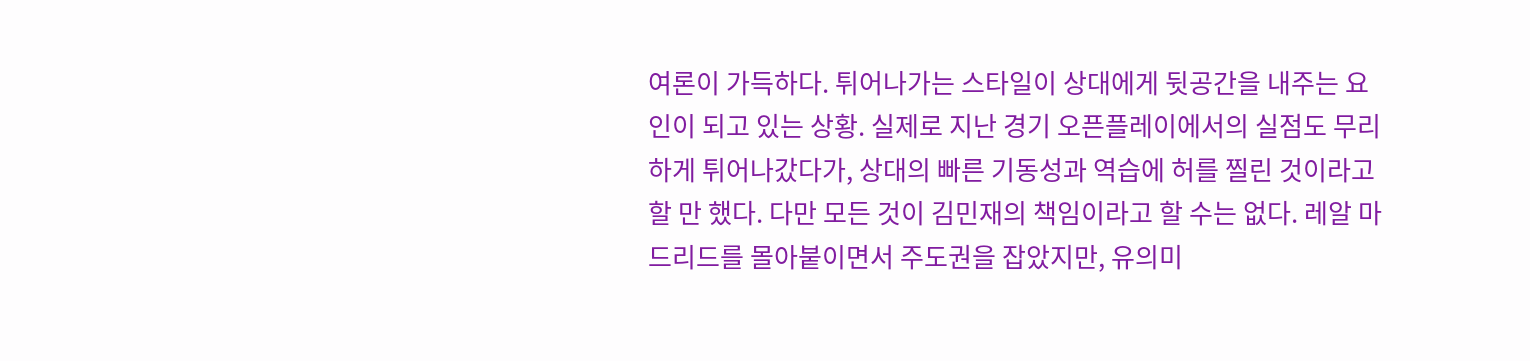여론이 가득하다. 튀어나가는 스타일이 상대에게 뒷공간을 내주는 요인이 되고 있는 상황. 실제로 지난 경기 오픈플레이에서의 실점도 무리하게 튀어나갔다가, 상대의 빠른 기동성과 역습에 허를 찔린 것이라고 할 만 했다. 다만 모든 것이 김민재의 책임이라고 할 수는 없다. 레알 마드리드를 몰아붙이면서 주도권을 잡았지만, 유의미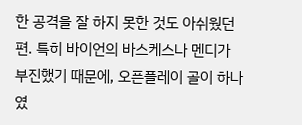한 공격을 잘 하지 못한 것도 아쉬웠던 편. 특히 바이언의 바스케스나 멘디가 부진했기 때문에, 오픈플레이 골이 하나였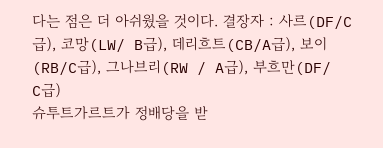다는 점은 더 아쉬웠을 것이다. 결장자 : 사르(DF/C급), 코망(LW/ B급), 데리흐트(CB/A급), 보이(RB/C급), 그나브리(RW / A급), 부흐만(DF/
C급)
슈투트가르트가 정배당을 받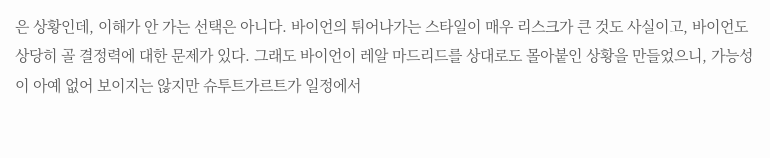은 상황인데, 이해가 안 가는 선택은 아니다. 바이언의 튀어나가는 스타일이 매우 리스크가 큰 것도 사실이고, 바이언도 상당히 골 결정력에 대한 문제가 있다. 그래도 바이언이 레알 마드리드를 상대로도 몰아붙인 상황을 만들었으니, 가능성이 아예 없어 보이지는 않지만 슈투트가르트가 일정에서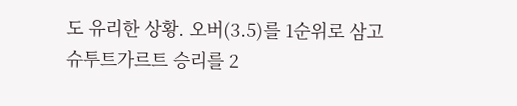도 유리한 상황. 오버(3.5)를 1순위로 삼고 슈투트가르트 승리를 2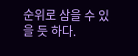순위로 삼을 수 있을 듯 하다.